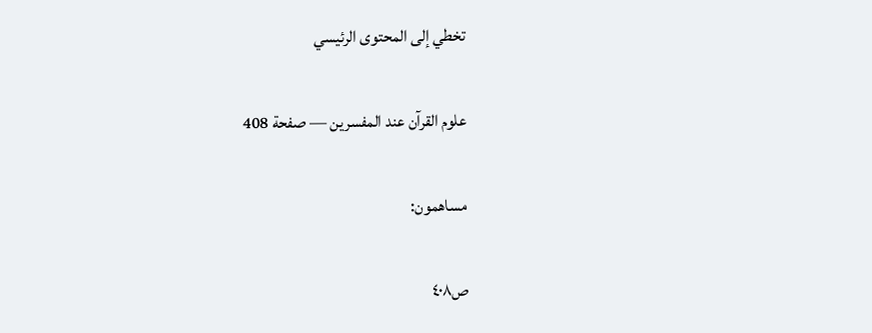تخطي إلى المحتوى الرئيسي

علوم القرآن عند المفسرين — صفحة 408

مساهمون:

ص٤٠٨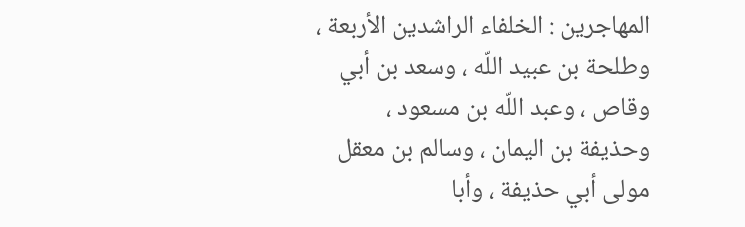المهاجرين : الخلفاء الراشدين الأربعة ، وطلحة بن عبيد اللّه ، وسعد بن أبي وقاص ، وعبد اللّه بن مسعود ، وحذيفة بن اليمان ، وسالم بن معقل مولى أبي حذيفة ، وأبا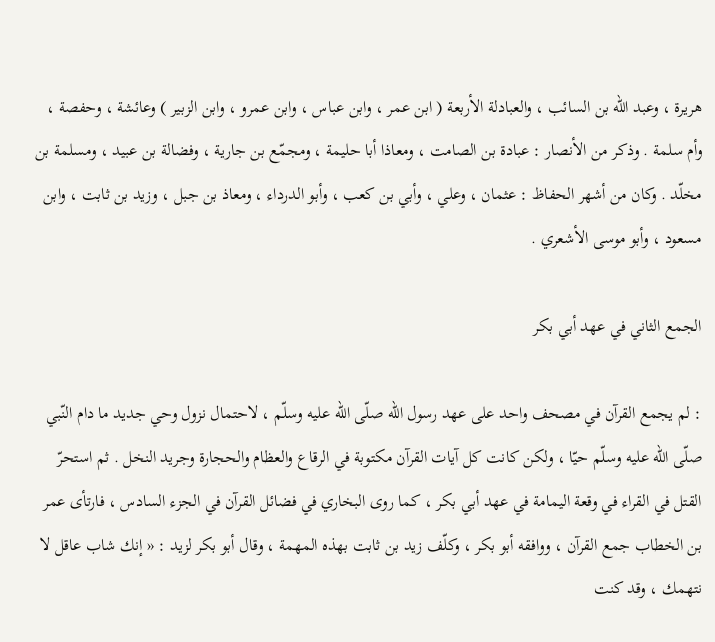هريرة ، وعبد اللّه بن السائب ، والعبادلة الأربعة ( ابن عمر ، وابن عباس ، وابن عمرو ، وابن الزبير ) وعائشة ، وحفصة ، وأم سلمة . وذكر من الأنصار : عبادة بن الصامت ، ومعاذا أبا حليمة ، ومجمّع بن جارية ، وفضالة بن عبيد ، ومسلمة بن مخلّد . وكان من أشهر الحفاظ : عثمان ، وعلي ، وأبي بن كعب ، وأبو الدرداء ، ومعاذ بن جبل ، وزيد بن ثابت ، وابن مسعود ، وأبو موسى الأشعري .

الجمع الثاني في عهد أبي بكر

: لم يجمع القرآن في مصحف واحد على عهد رسول اللّه صلّى اللّه عليه وسلّم ، لاحتمال نزول وحي جديد ما دام النّبي صلّى اللّه عليه وسلّم حيّا ، ولكن كانت كل آيات القرآن مكتوبة في الرقاع والعظام والحجارة وجريد النخل . ثم استحرّ القتل في القراء في وقعة اليمامة في عهد أبي بكر ، كما روى البخاري في فضائل القرآن في الجزء السادس ، فارتأى عمر بن الخطاب جمع القرآن ، ووافقه أبو بكر ، وكلّف زيد بن ثابت بهذه المهمة ، وقال أبو بكر لزيد : « إنك شاب عاقل لا نتهمك ، وقد كنت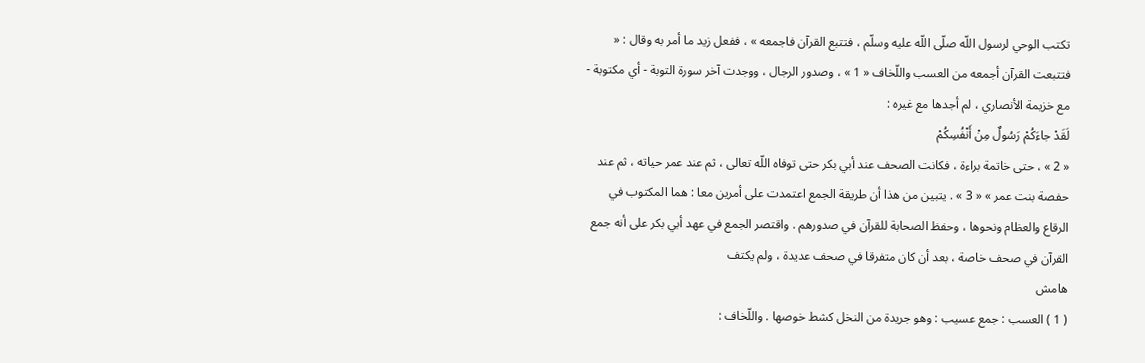تكتب الوحي لرسول اللّه صلّى اللّه عليه وسلّم ، فتتبع القرآن فاجمعه » ، ففعل زيد ما أمر به وقال : « فتتبعت القرآن أجمعه من العسب واللّخاف « 1 » ، وصدور الرجال ، ووجدت آخر سورة التوبة - أي مكتوبة - مع خزيمة الأنصاري ، لم أجدها مع غيره :
لَقَدْ جاءَكُمْ رَسُولٌ مِنْ أَنْفُسِكُمْ
« 2 » ، حتى خاتمة براءة ، فكانت الصحف عند أبي بكر حتى توفاه اللّه تعالى ، ثم عند عمر حياته ، ثم عند حفصة بنت عمر » « 3 » . يتبين من هذا أن طريقة الجمع اعتمدت على أمرين معا : هما المكتوب في الرقاع والعظام ونحوها ، وحفظ الصحابة للقرآن في صدورهم . واقتصر الجمع في عهد أبي بكر على أنه جمع القرآن في صحف خاصة ، بعد أن كان متفرقا في صحف عديدة ، ولم يكتف
هامش
( 1 ) العسب : جمع عسيب : وهو جريدة من النخل كشط خوصها . واللّخاف :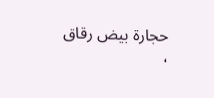حجارة بيض رقاق ،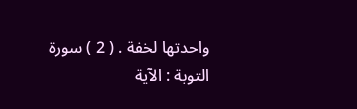واحدتها لخفة . ( 2 ) سورة التوبة : الآية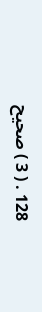128 . ( 3 ) صحيح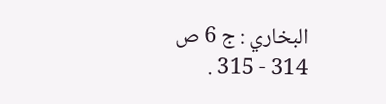البخاري : ج 6 ص 314 - 315 .